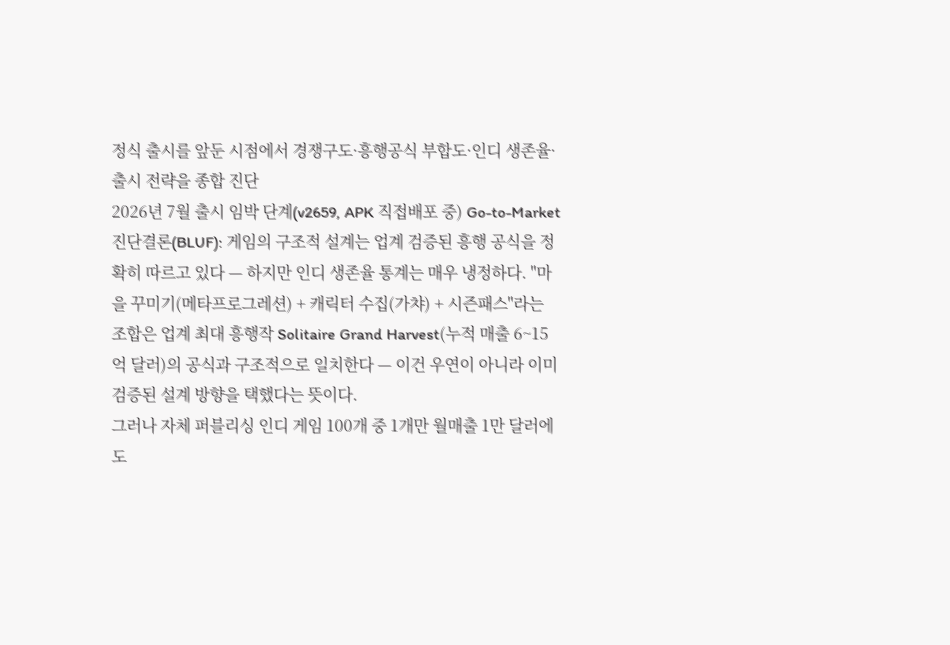정식 출시를 앞둔 시점에서 경쟁구도·흥행공식 부합도·인디 생존율·출시 전략을 종합 진단
2026년 7월 출시 임박 단계(v2659, APK 직접배포 중) Go-to-Market 진단결론(BLUF): 게임의 구조적 설계는 업계 검증된 흥행 공식을 정확히 따르고 있다 — 하지만 인디 생존율 통계는 매우 냉정하다. "마을 꾸미기(메타프로그레션) + 캐릭터 수집(가챠) + 시즌패스"라는 조합은 업계 최대 흥행작 Solitaire Grand Harvest(누적 매출 6~15억 달러)의 공식과 구조적으로 일치한다 — 이건 우연이 아니라 이미 검증된 설계 방향을 택했다는 뜻이다.
그러나 자체 퍼블리싱 인디 게임 100개 중 1개만 월매출 1만 달러에 도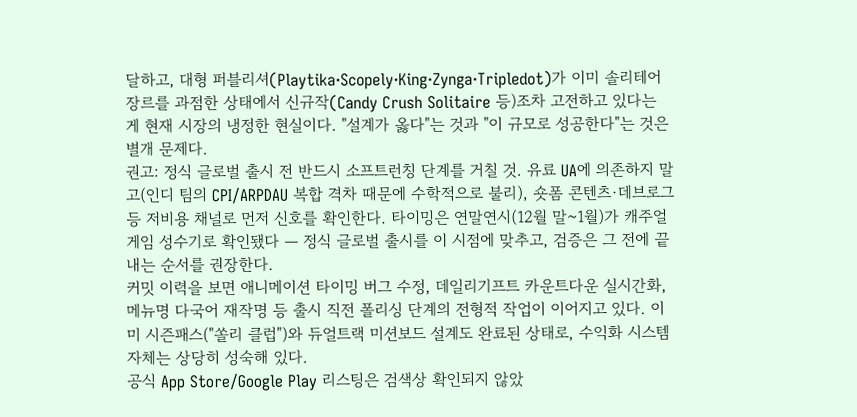달하고, 대형 퍼블리셔(Playtika·Scopely·King·Zynga·Tripledot)가 이미 솔리테어 장르를 과점한 상태에서 신규작(Candy Crush Solitaire 등)조차 고전하고 있다는 게 현재 시장의 냉정한 현실이다. "설계가 옳다"는 것과 "이 규모로 성공한다"는 것은 별개 문제다.
권고: 정식 글로벌 출시 전 반드시 소프트런칭 단계를 거칠 것. 유료 UA에 의존하지 말고(인디 팀의 CPI/ARPDAU 복합 격차 때문에 수학적으로 불리), 숏폼 콘텐츠·데브로그 등 저비용 채널로 먼저 신호를 확인한다. 타이밍은 연말연시(12월 말~1월)가 캐주얼 게임 성수기로 확인됐다 — 정식 글로벌 출시를 이 시점에 맞추고, 검증은 그 전에 끝내는 순서를 권장한다.
커밋 이력을 보면 애니메이션 타이밍 버그 수정, 데일리기프트 카운트다운 실시간화, 메뉴명 다국어 재작명 등 출시 직전 폴리싱 단계의 전형적 작업이 이어지고 있다. 이미 시즌패스("쏠리 클럽")와 듀얼트랙 미션보드 설계도 완료된 상태로, 수익화 시스템 자체는 상당히 성숙해 있다.
공식 App Store/Google Play 리스팅은 검색상 확인되지 않았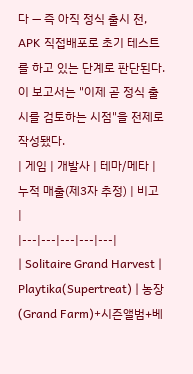다 — 즉 아직 정식 출시 전, APK 직접배포로 초기 테스트를 하고 있는 단계로 판단된다. 이 보고서는 "이제 곧 정식 출시를 검토하는 시점"을 전제로 작성됐다.
| 게임 | 개발사 | 테마/메타 | 누적 매출(제3자 추정) | 비고 |
|---|---|---|---|---|
| Solitaire Grand Harvest | Playtika(Supertreat) | 농장(Grand Farm)+시즌앨범+베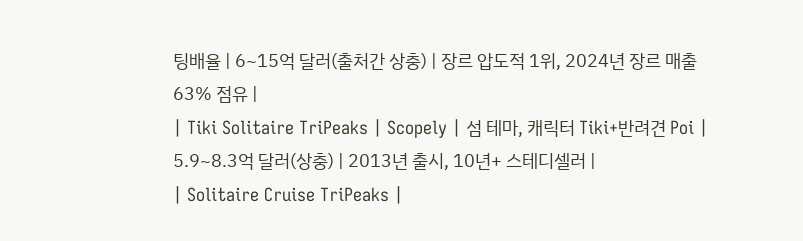팅배율 | 6~15억 달러(출처간 상충) | 장르 압도적 1위, 2024년 장르 매출 63% 점유 |
| Tiki Solitaire TriPeaks | Scopely | 섬 테마, 캐릭터 Tiki+반려견 Poi | 5.9~8.3억 달러(상충) | 2013년 출시, 10년+ 스테디셀러 |
| Solitaire Cruise TriPeaks |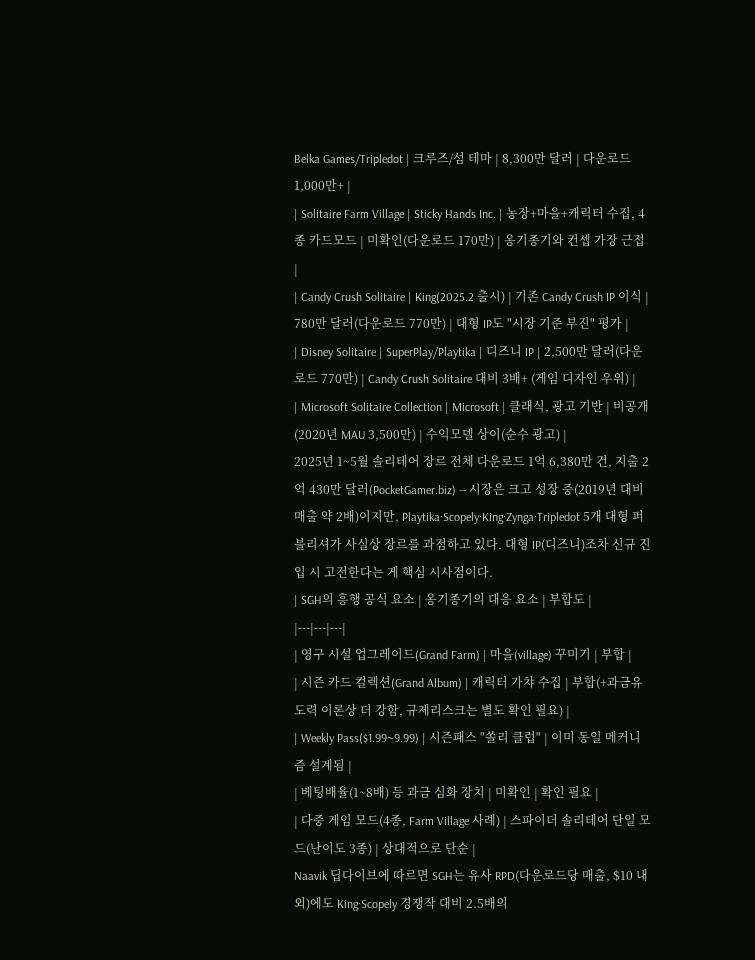Belka Games/Tripledot | 크루즈/섬 테마 | 8,300만 달러 | 다운로드 1,000만+ |
| Solitaire Farm Village | Sticky Hands Inc. | 농장+마을+캐릭터 수집, 4종 카드모드 | 미확인(다운로드 170만) | 옹기종기와 컨셉 가장 근접 |
| Candy Crush Solitaire | King(2025.2 출시) | 기존 Candy Crush IP 이식 | 780만 달러(다운로드 770만) | 대형 IP도 "시장 기준 부진" 평가 |
| Disney Solitaire | SuperPlay/Playtika | 디즈니 IP | 2,500만 달러(다운로드 770만) | Candy Crush Solitaire 대비 3배+ (게임 디자인 우위) |
| Microsoft Solitaire Collection | Microsoft | 클래식, 광고 기반 | 비공개(2020년 MAU 3,500만) | 수익모델 상이(순수 광고) |
2025년 1~5월 솔리테어 장르 전체 다운로드 1억 6,380만 건, 지출 2억 430만 달러(PocketGamer.biz) — 시장은 크고 성장 중(2019년 대비 매출 약 2배)이지만, Playtika·Scopely·King·Zynga·Tripledot 5개 대형 퍼블리셔가 사실상 장르를 과점하고 있다. 대형 IP(디즈니)조차 신규 진입 시 고전한다는 게 핵심 시사점이다.
| SGH의 흥행 공식 요소 | 옹기종기의 대응 요소 | 부합도 |
|---|---|---|
| 영구 시설 업그레이드(Grand Farm) | 마을(village) 꾸미기 | 부합 |
| 시즌 카드 컬렉션(Grand Album) | 캐릭터 가챠 수집 | 부합(+과금유도력 이론상 더 강함, 규제리스크는 별도 확인 필요) |
| Weekly Pass($1.99~9.99) | 시즌패스 "쏠리 클럽" | 이미 동일 메커니즘 설계됨 |
| 베팅배율(1~8배) 등 과금 심화 장치 | 미확인 | 확인 필요 |
| 다중 게임 모드(4종, Farm Village 사례) | 스파이더 솔리테어 단일 모드(난이도 3종) | 상대적으로 단순 |
Naavik 딥다이브에 따르면 SGH는 유사 RPD(다운로드당 매출, $10 내외)에도 King·Scopely 경쟁작 대비 2.5배의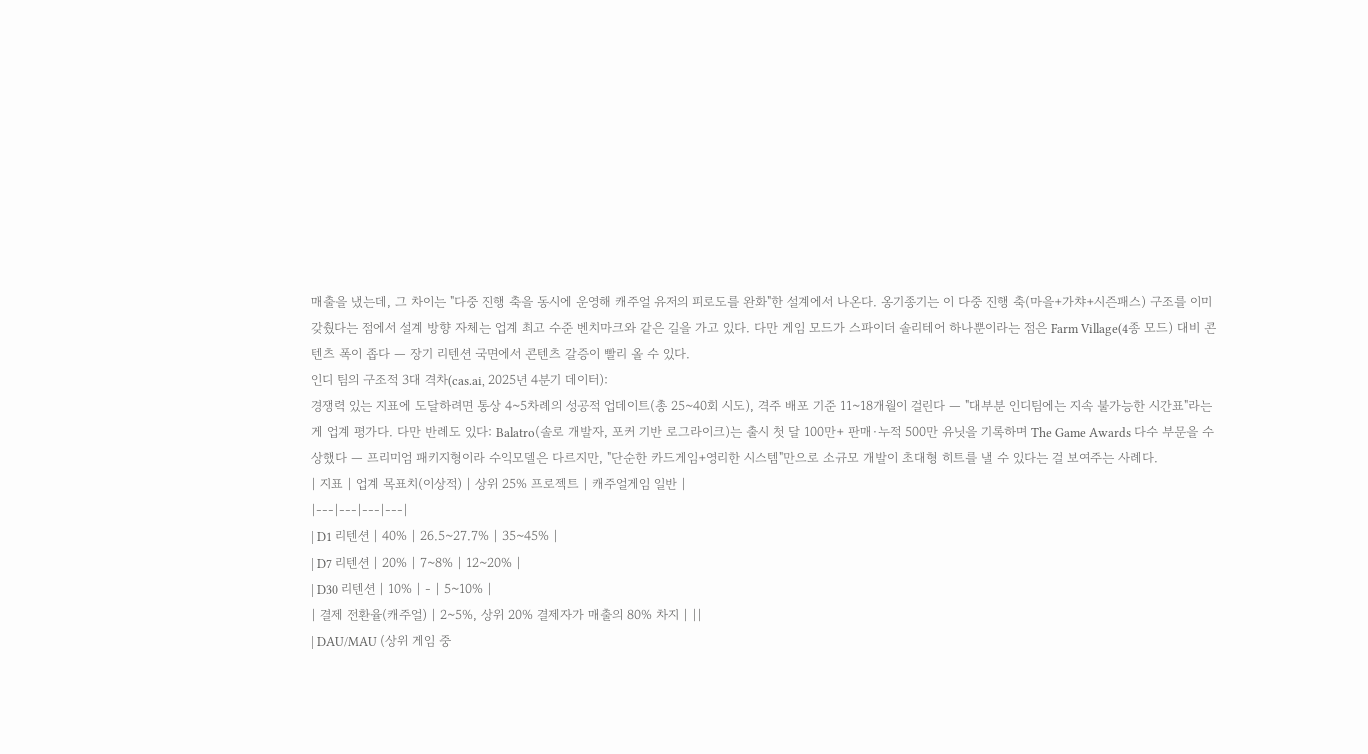매출을 냈는데, 그 차이는 "다중 진행 축을 동시에 운영해 캐주얼 유저의 피로도를 완화"한 설계에서 나온다. 옹기종기는 이 다중 진행 축(마을+가챠+시즌패스) 구조를 이미 갖췄다는 점에서 설계 방향 자체는 업계 최고 수준 벤치마크와 같은 길을 가고 있다. 다만 게임 모드가 스파이더 솔리테어 하나뿐이라는 점은 Farm Village(4종 모드) 대비 콘텐츠 폭이 좁다 — 장기 리텐션 국면에서 콘텐츠 갈증이 빨리 올 수 있다.
인디 팀의 구조적 3대 격차(cas.ai, 2025년 4분기 데이터):
경쟁력 있는 지표에 도달하려면 통상 4~5차례의 성공적 업데이트(총 25~40회 시도), 격주 배포 기준 11~18개월이 걸린다 — "대부분 인디팀에는 지속 불가능한 시간표"라는 게 업계 평가다. 다만 반례도 있다: Balatro(솔로 개발자, 포커 기반 로그라이크)는 출시 첫 달 100만+ 판매·누적 500만 유닛을 기록하며 The Game Awards 다수 부문을 수상했다 — 프리미엄 패키지형이라 수익모델은 다르지만, "단순한 카드게임+영리한 시스템"만으로 소규모 개발이 초대형 히트를 낼 수 있다는 걸 보여주는 사례다.
| 지표 | 업계 목표치(이상적) | 상위 25% 프로젝트 | 캐주얼게임 일반 |
|---|---|---|---|
| D1 리텐션 | 40% | 26.5~27.7% | 35~45% |
| D7 리텐션 | 20% | 7~8% | 12~20% |
| D30 리텐션 | 10% | - | 5~10% |
| 결제 전환율(캐주얼) | 2~5%, 상위 20% 결제자가 매출의 80% 차지 | ||
| DAU/MAU (상위 게임 중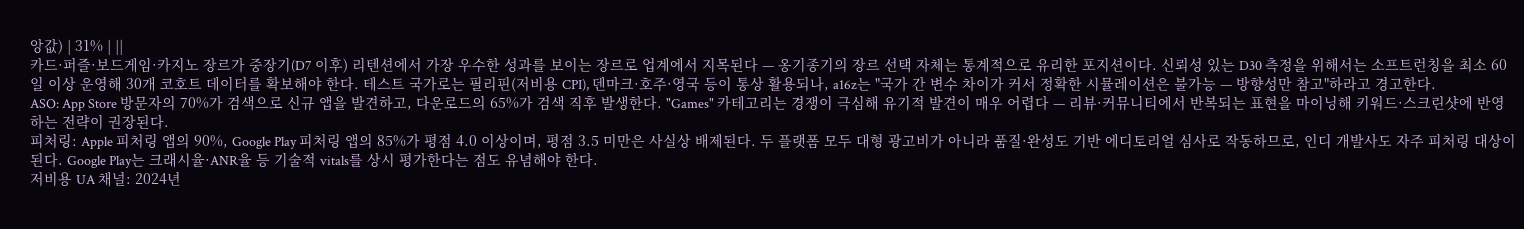앙값) | 31% | ||
카드·퍼즐·보드게임·카지노 장르가 중장기(D7 이후) 리텐션에서 가장 우수한 성과를 보이는 장르로 업계에서 지목된다 — 옹기종기의 장르 선택 자체는 통계적으로 유리한 포지션이다. 신뢰성 있는 D30 측정을 위해서는 소프트런칭을 최소 60일 이상 운영해 30개 코호트 데이터를 확보해야 한다. 테스트 국가로는 필리핀(저비용 CPI), 덴마크·호주·영국 등이 통상 활용되나, a16z는 "국가 간 변수 차이가 커서 정확한 시뮬레이션은 불가능 — 방향성만 참고"하라고 경고한다.
ASO: App Store 방문자의 70%가 검색으로 신규 앱을 발견하고, 다운로드의 65%가 검색 직후 발생한다. "Games" 카테고리는 경쟁이 극심해 유기적 발견이 매우 어렵다 — 리뷰·커뮤니티에서 반복되는 표현을 마이닝해 키워드·스크린샷에 반영하는 전략이 권장된다.
피처링: Apple 피처링 앱의 90%, Google Play 피처링 앱의 85%가 평점 4.0 이상이며, 평점 3.5 미만은 사실상 배제된다. 두 플랫폼 모두 대형 광고비가 아니라 품질·완성도 기반 에디토리얼 심사로 작동하므로, 인디 개발사도 자주 피처링 대상이 된다. Google Play는 크래시율·ANR율 등 기술적 vitals를 상시 평가한다는 점도 유념해야 한다.
저비용 UA 채널: 2024년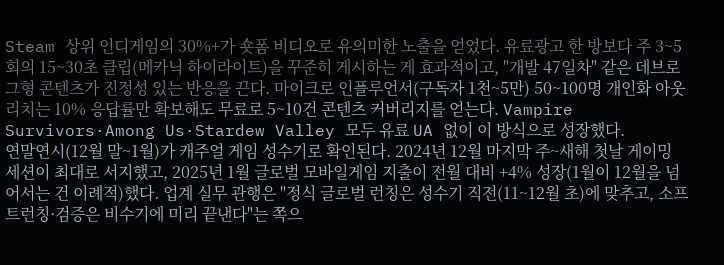Steam 상위 인디게임의 30%+가 숏폼 비디오로 유의미한 노출을 얻었다. 유료광고 한 방보다 주 3~5회의 15~30초 클립(메카닉 하이라이트)을 꾸준히 게시하는 게 효과적이고, "개발 47일차" 같은 데브로그형 콘텐츠가 진정성 있는 반응을 끈다. 마이크로 인플루언서(구독자 1천~5만) 50~100명 개인화 아웃리치는 10% 응답률만 확보해도 무료로 5~10건 콘텐츠 커버리지를 얻는다. Vampire Survivors·Among Us·Stardew Valley 모두 유료 UA 없이 이 방식으로 성장했다.
연말연시(12월 말~1월)가 캐주얼 게임 성수기로 확인된다. 2024년 12월 마지막 주~새해 첫날 게이밍 세션이 최대로 서지했고, 2025년 1월 글로벌 모바일게임 지출이 전월 대비 +4% 성장(1월이 12월을 넘어서는 건 이례적)했다. 업계 실무 관행은 "정식 글로벌 런칭은 성수기 직전(11~12월 초)에 맞추고, 소프트런칭·검증은 비수기에 미리 끝낸다"는 쪽으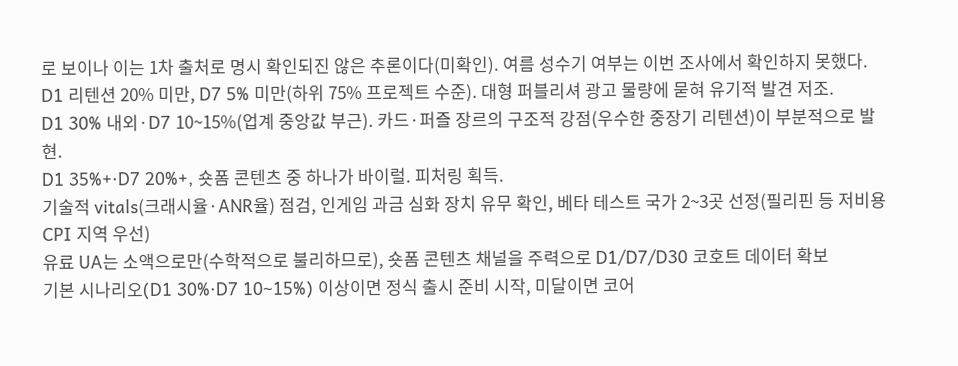로 보이나 이는 1차 출처로 명시 확인되진 않은 추론이다(미확인). 여름 성수기 여부는 이번 조사에서 확인하지 못했다.
D1 리텐션 20% 미만, D7 5% 미만(하위 75% 프로젝트 수준). 대형 퍼블리셔 광고 물량에 묻혀 유기적 발견 저조.
D1 30% 내외·D7 10~15%(업계 중앙값 부근). 카드·퍼즐 장르의 구조적 강점(우수한 중장기 리텐션)이 부분적으로 발현.
D1 35%+·D7 20%+, 숏폼 콘텐츠 중 하나가 바이럴. 피처링 획득.
기술적 vitals(크래시율·ANR율) 점검, 인게임 과금 심화 장치 유무 확인, 베타 테스트 국가 2~3곳 선정(필리핀 등 저비용 CPI 지역 우선)
유료 UA는 소액으로만(수학적으로 불리하므로), 숏폼 콘텐츠 채널을 주력으로 D1/D7/D30 코호트 데이터 확보
기본 시나리오(D1 30%·D7 10~15%) 이상이면 정식 출시 준비 시작, 미달이면 코어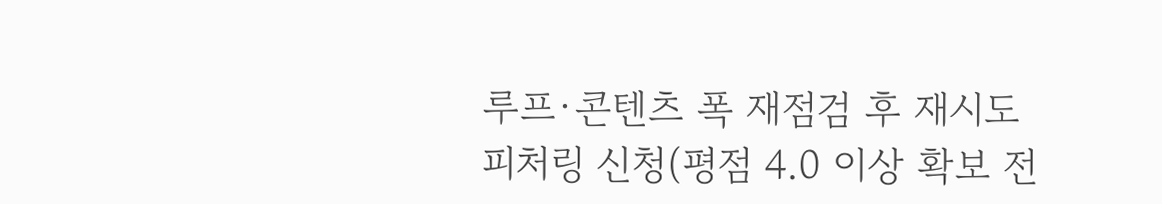루프·콘텐츠 폭 재점검 후 재시도
피처링 신청(평점 4.0 이상 확보 전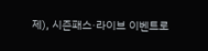제), 시즌패스·라이브 이벤트로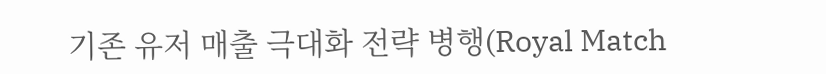기존 유저 매출 극대화 전략 병행(Royal Match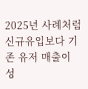2025년 사례처럼 신규유입보다 기존 유저 매출이 성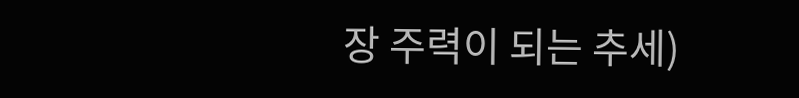장 주력이 되는 추세)